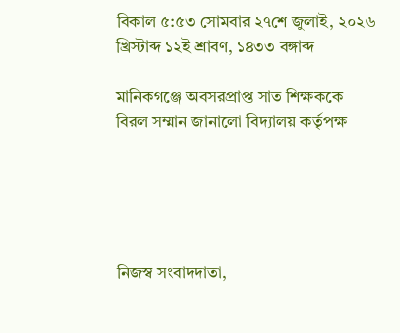বিকাল ৫:৫৩ সোমবার ২৭শে জুলাই, ২০২৬ খ্রিস্টাব্দ ১২ই শ্রাবণ, ১৪৩৩ বঙ্গাব্দ

মানিকগঞ্জে অবসরপ্রাপ্ত সাত শিক্ষককে বিরল সম্মান জানালো বিদ্যালয় কর্তৃপক্ষ





নিজস্ব সংবাদদাতা,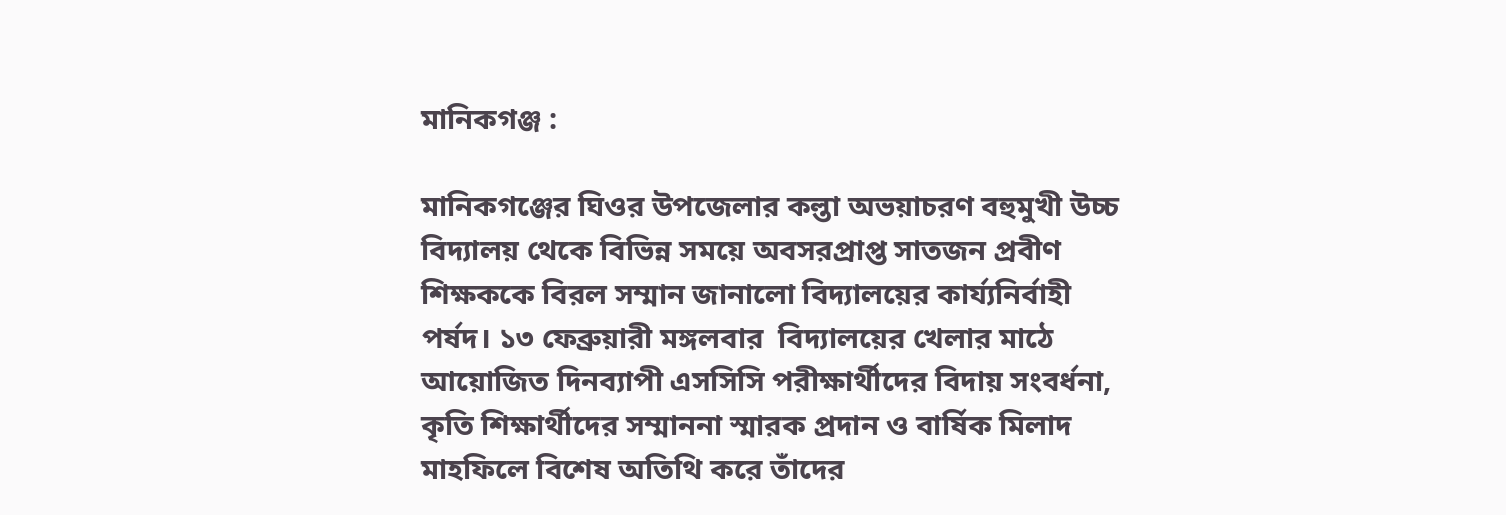মানিকগঞ্জ :

মানিকগঞ্জের ঘিওর উপজেলার কল্তা অভয়াচরণ বহুমুখী উচ্চ বিদ্যালয় থেকে বিভিন্ন সময়ে অবসরপ্রাপ্ত সাতজন প্রবীণ শিক্ষককে বিরল সম্মান জানালো বিদ্যালয়ের কার্য্যনির্বাহী পর্ষদ। ১৩ ফেব্রুয়ারী মঙ্গলবার  বিদ্যালয়ের খেলার মাঠে আয়োজিত দিনব্যাপী এসসিসি পরীক্ষার্থীদের বিদায় সংবর্ধনা, কৃতি শিক্ষার্থীদের সম্মাননা স্মারক প্রদান ও বার্ষিক মিলাদ মাহফিলে বিশেষ অতিথি করে তাঁদের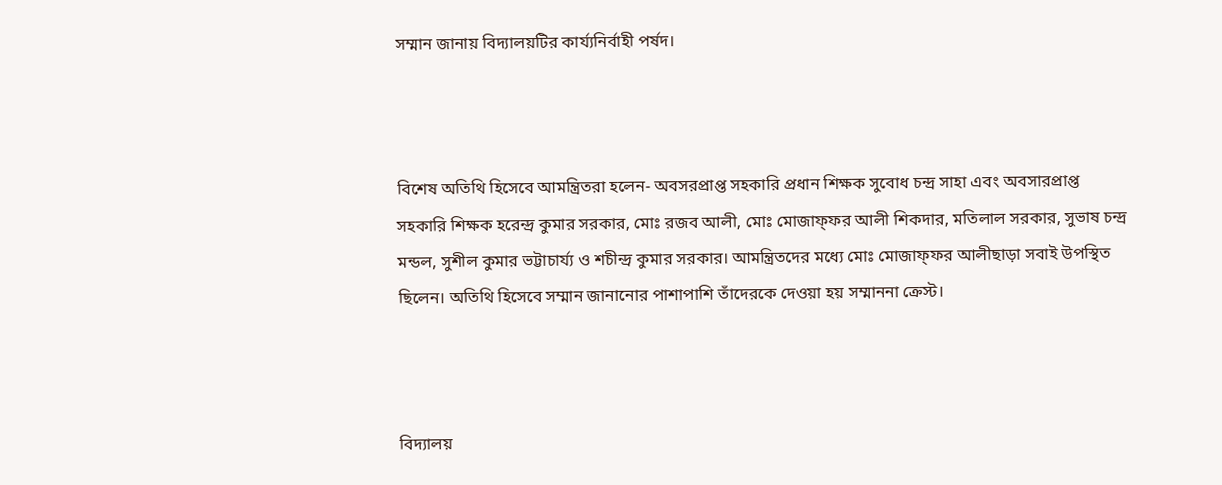সম্মান জানায় বিদ্যালয়টির কার্য্যনির্বাহী পর্ষদ।



বিশেষ অতিথি হিসেবে আমন্ত্রিতরা হলেন- অবসরপ্রাপ্ত সহকারি প্রধান শিক্ষক সুবোধ চন্দ্র সাহা এবং অবসারপ্রাপ্ত সহকারি শিক্ষক হরেন্দ্র কুমার সরকার, মোঃ রজব আলী, মোঃ মোজাফ্ফর আলী শিকদার, মতিলাল সরকার, সুভাষ চন্দ্র মন্ডল, সুশীল কুমার ভট্টাচার্য্য ও শচীন্দ্র কুমার সরকার। আমন্ত্রিতদের মধ্যে মোঃ মোজাফ্ফর আলীছাড়া সবাই উপস্থিত ছিলেন। অতিথি হিসেবে সম্মান জানানোর পাশাপাশি তাঁদেরকে দেওয়া হয় সম্মাননা ক্রেস্ট।



বিদ্যালয়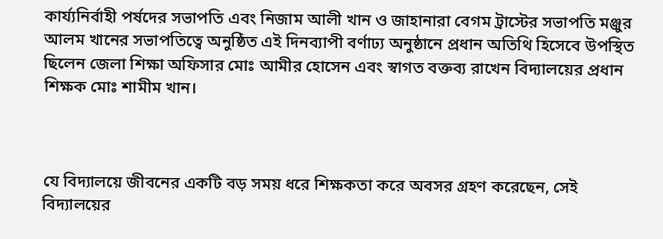কার্য্যনির্বাহী পর্ষদের সভাপতি এবং নিজাম আলী খান ও জাহানারা বেগম ট্রাস্টের সভাপতি মঞ্জুর আলম খানের সভাপতিত্বে অনুষ্ঠিত এই দিনব্যাপী বর্ণাঢ্য অনুষ্ঠানে প্রধান অতিথি হিসেবে উপস্থিত ছিলেন জেলা শিক্ষা অফিসার মোঃ আমীর হোসেন এবং স্বাগত বক্তব্য রাখেন বিদ্যালয়ের প্রধান শিক্ষক মোঃ শামীম খান।



যে বিদ্যালয়ে জীবনের একটি বড় সময় ধরে শিক্ষকতা করে অবসর গ্রহণ করেছেন, সেই বিদ্যালয়ের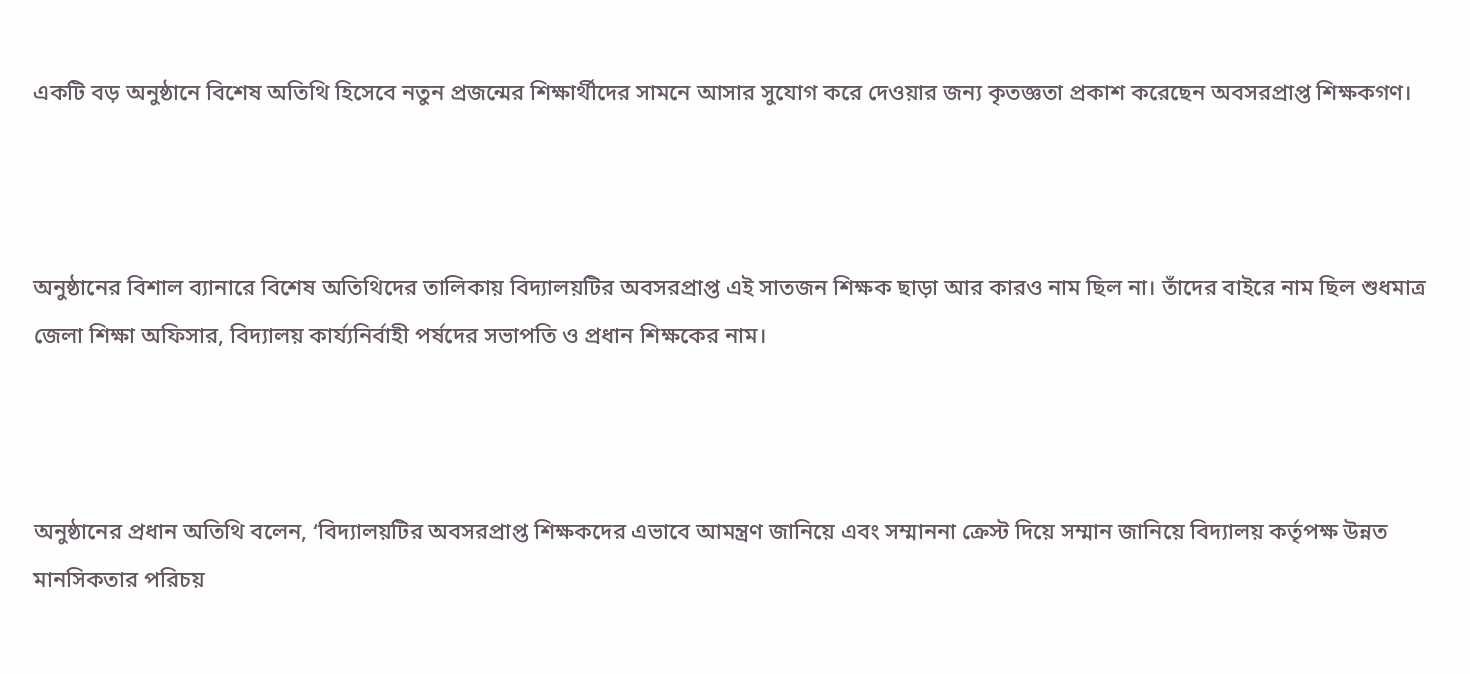একটি বড় অনুষ্ঠানে বিশেষ অতিথি হিসেবে নতুন প্রজন্মের শিক্ষার্থীদের সামনে আসার সুযোগ করে দেওয়ার জন্য কৃতজ্ঞতা প্রকাশ করেছেন অবসরপ্রাপ্ত শিক্ষকগণ।



অনুষ্ঠানের বিশাল ব্যানারে বিশেষ অতিথিদের তালিকায় বিদ্যালয়টির অবসরপ্রাপ্ত এই সাতজন শিক্ষক ছাড়া আর কারও নাম ছিল না। তাঁদের বাইরে নাম ছিল শুধমাত্র জেলা শিক্ষা অফিসার, বিদ্যালয় কার্য্যনির্বাহী পর্ষদের সভাপতি ও প্রধান শিক্ষকের নাম।



অনুষ্ঠানের প্রধান অতিথি বলেন, ‘বিদ্যালয়টির অবসরপ্রাপ্ত শিক্ষকদের এভাবে আমন্ত্রণ জানিয়ে এবং সম্মাননা ক্রেস্ট দিয়ে সম্মান জানিয়ে বিদ্যালয় কর্তৃপক্ষ উন্নত মানসিকতার পরিচয়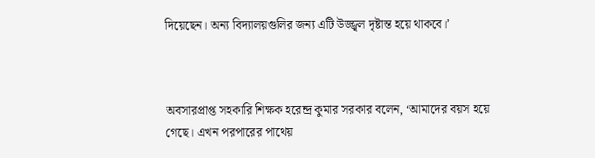দিয়েছেন। অন্য বিদ্যালয়গুলির জন্য এটি উজ্জ্বল দৃষ্টান্ত হয়ে থাকবে।’



অবসারপ্রাপ্ত সহকারি শিক্ষক হরেন্দ্র কুমার সরকার বলেন, ‘আমাদের বয়স হয়ে গেছে। এখন পরপারের পাথেয়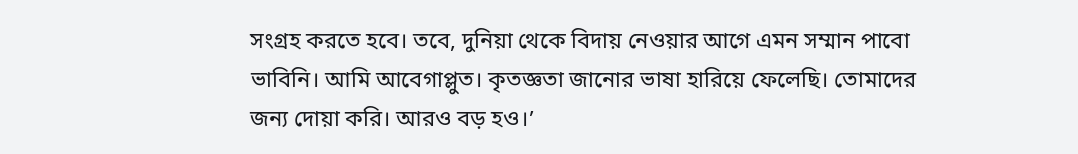সংগ্রহ করতে হবে। তবে, দুনিয়া থেকে বিদায় নেওয়ার আগে এমন সম্মান পাবো ভাবিনি। আমি আবেগাপ্লুত। কৃতজ্ঞতা জানোর ভাষা হারিয়ে ফেলেছি। তোমাদের জন্য দোয়া করি। আরও বড় হও।’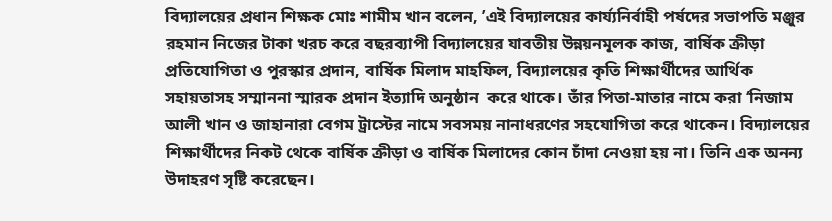বিদ্যালয়ের প্রধান শিক্ষক মোঃ শামীম খান বলেন, ’এই বিদ্যালয়ের কার্য্যনির্বাহী পর্ষদের সভাপতি মঞ্জুর রহমান নিজের টাকা খরচ করে বছরব্যাপী বিদ্যালয়ের যাবতীয় উন্নয়নমূলক কাজ, বার্ষিক ক্রীড়া প্রতিযোগিতা ও পুরস্কার প্রদান, বার্ষিক মিলাদ মাহফিল, বিদ্যালয়ের কৃতি শিক্ষার্থীদের আর্থিক সহায়তাসহ সম্মাননা স্মারক প্রদান ইত্যাদি অনুষ্ঠান  করে থাকে। তাঁর পিতা-মাতার নামে করা ‘নিজাম আলী খান ও জাহানারা বেগম ট্রাস্টের নামে সবসময় নানাধরণের সহযোগিতা করে থাকেন। বিদ্যালয়ের শিক্ষার্থীদের নিকট থেকে বার্ষিক ক্রীড়া ও বার্ষিক মিলাদের কোন চাঁদা নেওয়া হয় না। তিনি এক অনন্য উদাহরণ সৃষ্টি করেছেন।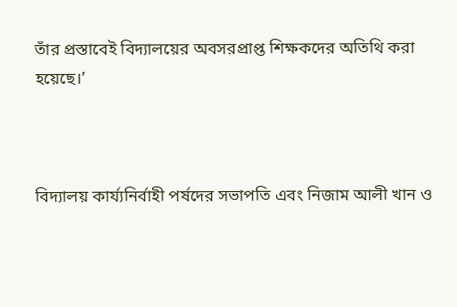তাঁর প্রস্তাবেই বিদ্যালয়ের অবসরপ্রাপ্ত শিক্ষকদের অতিথি করা হয়েছে।’



বিদ্যালয় কার্য্যনির্বাহী পর্ষদের সভাপতি এবং নিজাম আলী খান ও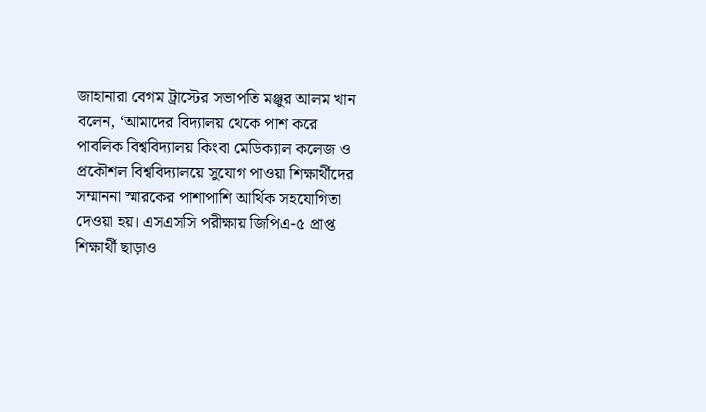জাহানারা বেগম ট্রাস্টের সভাপতি মঞ্জুর আলম খান বলেন, ‘আমাদের বিদ্যালয় থেকে পাশ করে পাবলিক বিশ্ববিদ্যালয় কিংবা মেডিক্যাল কলেজ ও প্রকৌশল বিশ্ববিদ্যালয়ে সুযোগ পাওয়া শিক্ষার্থীদের সম্মাননা স্মারকের পাশাপাশি আর্থিক সহযোগিতা দেওয়া হয়। এসএসসি পরীক্ষায় জিপিএ-৫ প্রাপ্ত শিক্ষার্থী ছাড়াও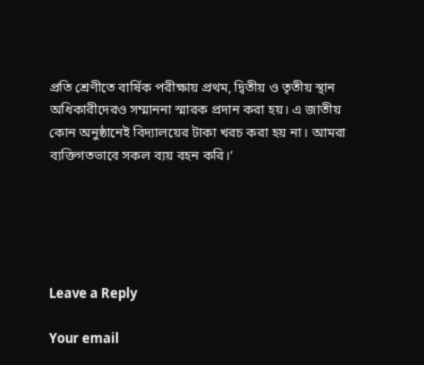প্রতি শ্রেণীতে বার্ষিক পরীক্ষায় প্রথম, দ্বিতীয় ও তৃতীয় স্থান অধিকারীদেরও সম্মাননা স্মারক প্রদান করা হয়। এ জাতীয় কোন অনুষ্ঠানেই বিদ্যালয়ের টাকা খরচ করা হয় না। আমরা ব্যক্তিগতভাবে সকল ব্যয় বহন করি।’





Leave a Reply

Your email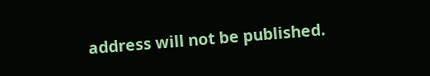address will not be published.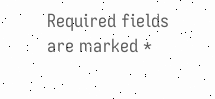Required fields are marked *